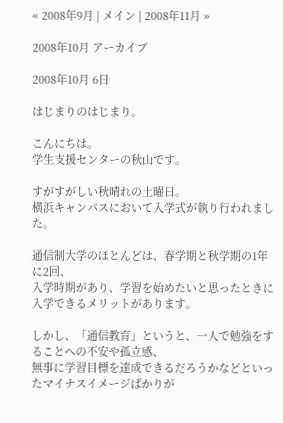« 2008年9月 | メイン | 2008年11月 »

2008年10月 アーカイブ

2008年10月 6日

はじまりのはじまり。

こんにちは。
学生支援センターの秋山です。

すがすがしい秋晴れの土曜日。
横浜キャンパスにおいて入学式が執り行われました。

通信制大学のほとんどは、春学期と秋学期の1年に2回、
入学時期があり、学習を始めたいと思ったときに入学できるメリットがあります。

しかし、「通信教育」というと、一人で勉強をすることへの不安や孤立感、
無事に学習目標を達成できるだろうかなどといったマイナスイメージばかりが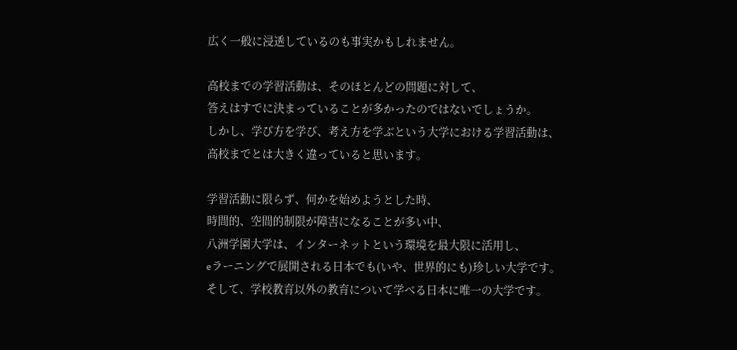広く一般に浸透しているのも事実かもしれません。

高校までの学習活動は、そのほとんどの問題に対して、
答えはすでに決まっていることが多かったのではないでしょうか。
しかし、学び方を学び、考え方を学ぶという大学における学習活動は、
高校までとは大きく違っていると思います。

学習活動に限らず、何かを始めようとした時、
時間的、空間的制限が障害になることが多い中、
八洲学園大学は、インターネットという環境を最大限に活用し、
eラーニングで展開される日本でも(いや、世界的にも)珍しい大学です。
そして、学校教育以外の教育について学べる日本に唯一の大学です。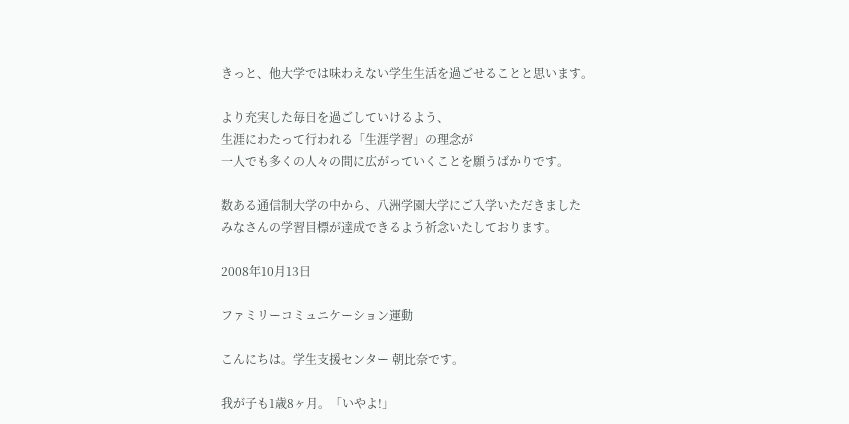きっと、他大学では味わえない学生生活を過ごせることと思います。

より充実した毎日を過ごしていけるよう、
生涯にわたって行われる「生涯学習」の理念が
一人でも多くの人々の間に広がっていくことを願うばかりです。

数ある通信制大学の中から、八洲学園大学にご入学いただきました
みなさんの学習目標が達成できるよう祈念いたしております。

2008年10月13日

ファミリーコミュニケーション運動

こんにちは。学生支援センター 朝比奈です。

我が子も1歳8ヶ月。「いやよ!」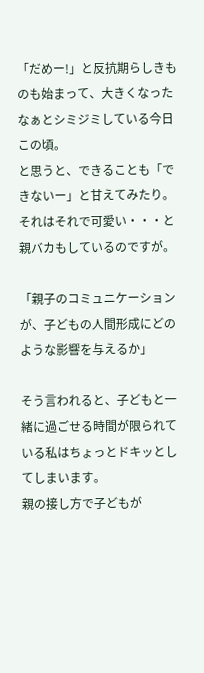「だめー!」と反抗期らしきものも始まって、大きくなったなぁとシミジミしている今日この頃。
と思うと、できることも「できないー」と甘えてみたり。それはそれで可愛い・・・と親バカもしているのですが。

「親子のコミュニケーションが、子どもの人間形成にどのような影響を与えるか」

そう言われると、子どもと一緒に過ごせる時間が限られている私はちょっとドキッとしてしまいます。
親の接し方で子どもが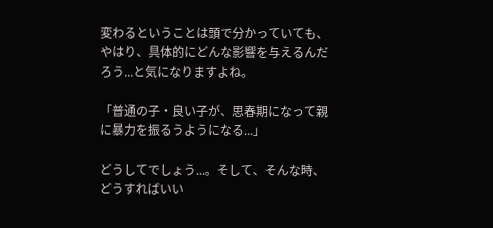変わるということは頭で分かっていても、やはり、具体的にどんな影響を与えるんだろう...と気になりますよね。

「普通の子・良い子が、思春期になって親に暴力を振るうようになる...」

どうしてでしょう...。そして、そんな時、どうすればいい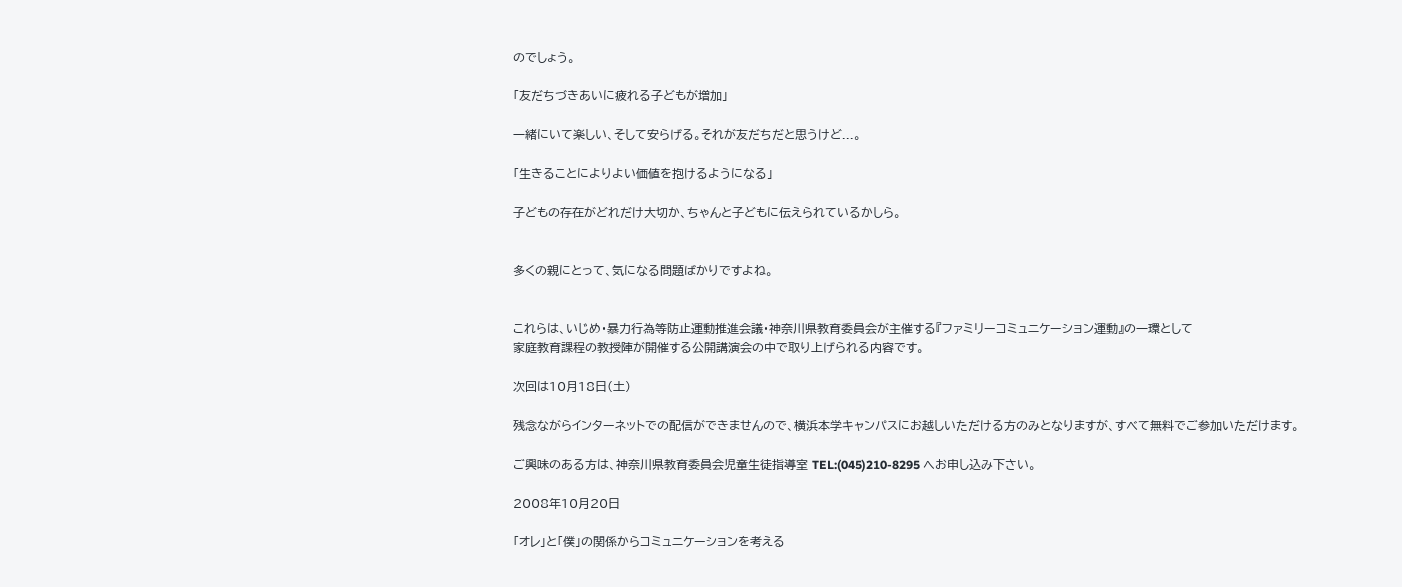のでしょう。

「友だちづきあいに疲れる子どもが増加」

一緒にいて楽しい、そして安らげる。それが友だちだと思うけど...。

「生きることによりよい価値を抱けるようになる」

子どもの存在がどれだけ大切か、ちゃんと子どもに伝えられているかしら。


多くの親にとって、気になる問題ばかりですよね。


これらは、いじめ・暴力行為等防止運動推進会議・神奈川県教育委員会が主催する『ファミリーコミュニケーション運動』の一環として
家庭教育課程の教授陣が開催する公開講演会の中で取り上げられる内容です。

次回は10月18日(土)

残念ながらインターネットでの配信ができませんので、横浜本学キャンパスにお越しいただける方のみとなりますが、すべて無料でご参加いただけます。

ご興味のある方は、神奈川県教育委員会児童生徒指導室 TEL:(045)210-8295 へお申し込み下さい。

2008年10月20日

「オレ」と「僕」の関係からコミュニケーションを考える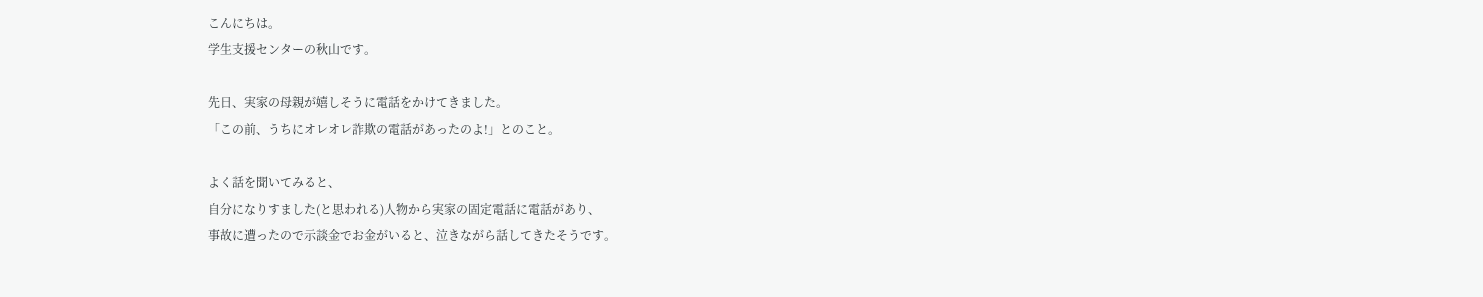こんにちは。
学生支援センターの秋山です。

先日、実家の母親が嬉しそうに電話をかけてきました。
「この前、うちにオレオレ詐欺の電話があったのよ!」とのこと。

よく話を聞いてみると、
自分になりすました(と思われる)人物から実家の固定電話に電話があり、
事故に遭ったので示談金でお金がいると、泣きながら話してきたそうです。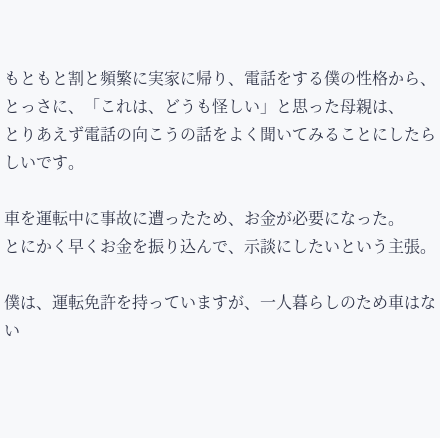もともと割と頻繁に実家に帰り、電話をする僕の性格から、
とっさに、「これは、どうも怪しい」と思った母親は、
とりあえず電話の向こうの話をよく聞いてみることにしたらしいです。

車を運転中に事故に遭ったため、お金が必要になった。
とにかく早くお金を振り込んで、示談にしたいという主張。

僕は、運転免許を持っていますが、一人暮らしのため車はない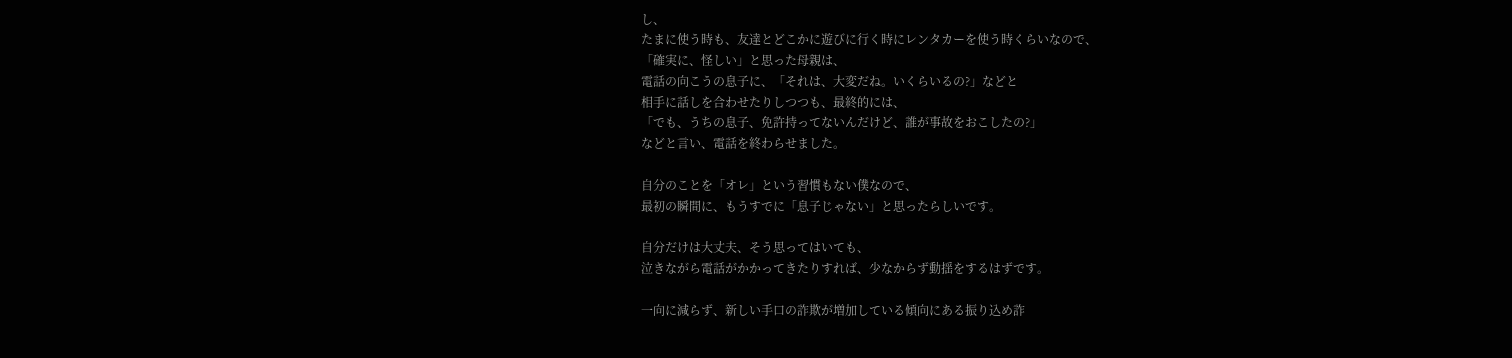し、
たまに使う時も、友達とどこかに遊びに行く時にレンタカーを使う時くらいなので、
「確実に、怪しい」と思った母親は、
電話の向こうの息子に、「それは、大変だね。いくらいるの?」などと
相手に話しを合わせたりしつつも、最終的には、
「でも、うちの息子、免許持ってないんだけど、誰が事故をおこしたの?」
などと言い、電話を終わらせました。

自分のことを「オレ」という習慣もない僕なので、
最初の瞬間に、もうすでに「息子じゃない」と思ったらしいです。

自分だけは大丈夫、そう思ってはいても、
泣きながら電話がかかってきたりすれば、少なからず動揺をするはずです。

一向に減らず、新しい手口の詐欺が増加している傾向にある振り込め詐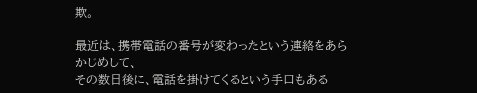欺。

最近は、携帯電話の番号が変わったという連絡をあらかじめして、
その数日後に、電話を掛けてくるという手口もある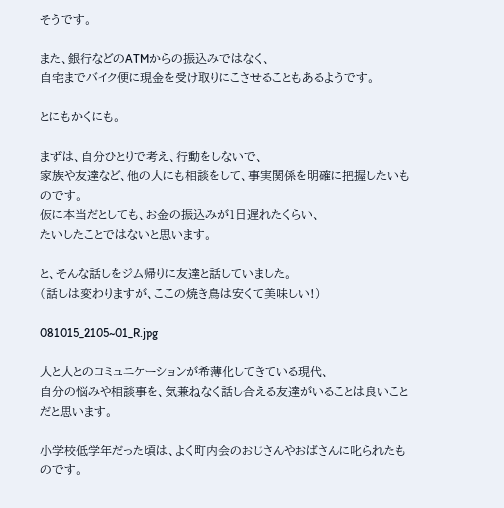そうです。

また、銀行などのATMからの振込みではなく、
自宅までバイク便に現金を受け取りにこさせることもあるようです。

とにもかくにも。

まずは、自分ひとりで考え、行動をしないで、
家族や友達など、他の人にも相談をして、事実関係を明確に把握したいものです。
仮に本当だとしても、お金の振込みが1日遅れたくらい、
たいしたことではないと思います。

と、そんな話しをジム帰りに友達と話していました。
(話しは変わりますが、ここの焼き鳥は安くて美味しい!)

081015_2105~01_R.jpg

人と人とのコミュニケーションが希薄化してきている現代、
自分の悩みや相談事を、気兼ねなく話し合える友達がいることは良いことだと思います。

小学校低学年だった頃は、よく町内会のおじさんやおばさんに叱られたものです。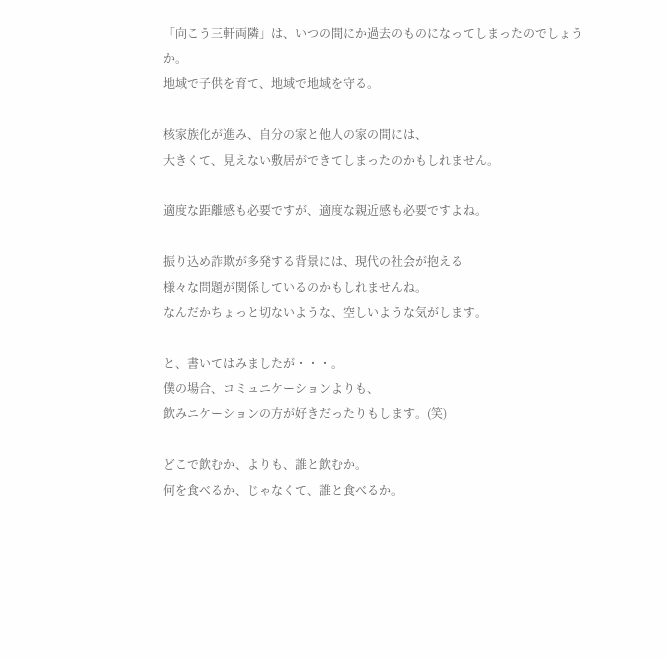「向こう三軒両隣」は、いつの間にか過去のものになってしまったのでしょうか。
地域で子供を育て、地域で地域を守る。

核家族化が進み、自分の家と他人の家の間には、
大きくて、見えない敷居ができてしまったのかもしれません。

適度な距離感も必要ですが、適度な親近感も必要ですよね。

振り込め詐欺が多発する背景には、現代の社会が抱える
様々な問題が関係しているのかもしれませんね。
なんだかちょっと切ないような、空しいような気がします。

と、書いてはみましたが・・・。
僕の場合、コミュニケーションよりも、
飲みニケーションの方が好きだったりもします。(笑)

どこで飲むか、よりも、誰と飲むか。
何を食べるか、じゃなくて、誰と食べるか。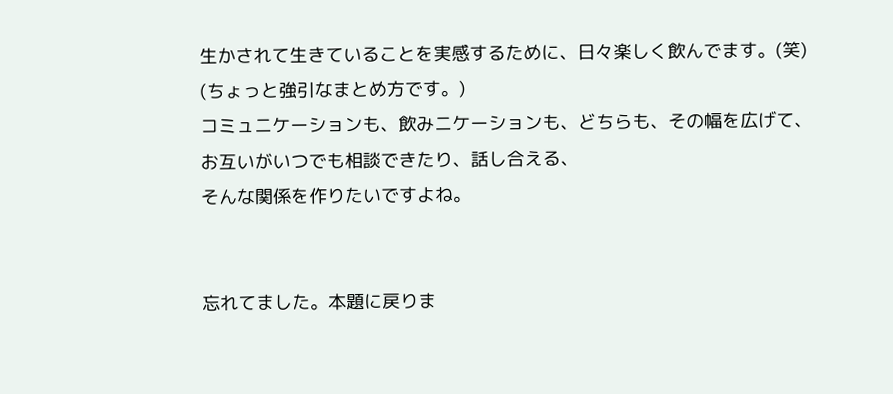生かされて生きていることを実感するために、日々楽しく飲んでます。(笑)
(ちょっと強引なまとめ方です。)
コミュニケーションも、飲みニケーションも、どちらも、その幅を広げて、
お互いがいつでも相談できたり、話し合える、
そんな関係を作りたいですよね。


忘れてました。本題に戻りま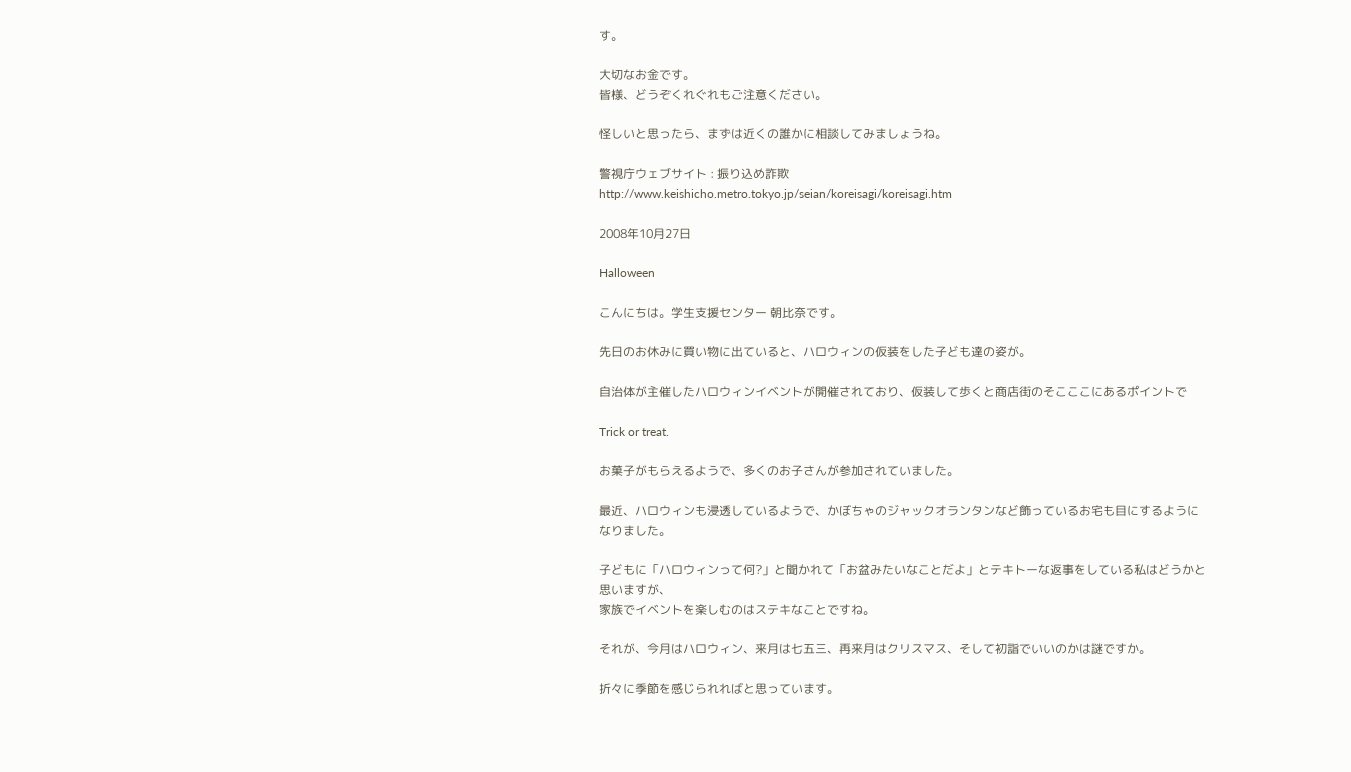す。

大切なお金です。
皆様、どうぞくれぐれもご注意ください。

怪しいと思ったら、まずは近くの誰かに相談してみましょうね。

警視庁ウェブサイト : 振り込め詐欺
http://www.keishicho.metro.tokyo.jp/seian/koreisagi/koreisagi.htm

2008年10月27日

Halloween

こんにちは。学生支援センター 朝比奈です。

先日のお休みに買い物に出ていると、ハロウィンの仮装をした子ども達の姿が。

自治体が主催したハロウィンイベントが開催されており、仮装して歩くと商店街のそこここにあるポイントで

Trick or treat.

お菓子がもらえるようで、多くのお子さんが参加されていました。

最近、ハロウィンも浸透しているようで、かぼちゃのジャックオランタンなど飾っているお宅も目にするようになりました。

子どもに「ハロウィンって何?」と聞かれて「お盆みたいなことだよ」とテキトーな返事をしている私はどうかと思いますが、
家族でイベントを楽しむのはステキなことですね。

それが、今月はハロウィン、来月は七五三、再来月はクリスマス、そして初詣でいいのかは謎ですか。

折々に季節を感じられればと思っています。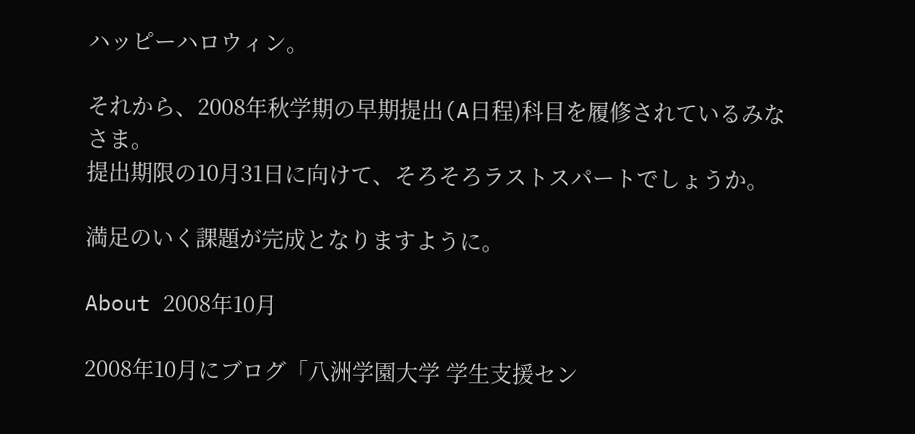ハッピーハロウィン。

それから、2008年秋学期の早期提出(A日程)科目を履修されているみなさま。
提出期限の10月31日に向けて、そろそろラストスパートでしょうか。

満足のいく課題が完成となりますように。

About 2008年10月

2008年10月にブログ「八洲学園大学 学生支援セン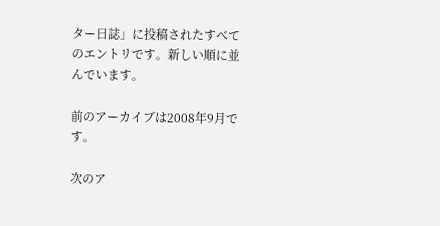ター日誌」に投稿されたすべてのエントリです。新しい順に並んでいます。

前のアーカイブは2008年9月です。

次のア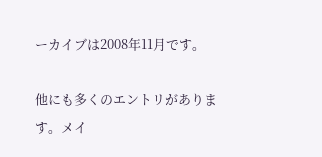ーカイブは2008年11月です。

他にも多くのエントリがあります。メイ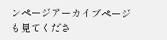ンページアーカイブページも見てくださ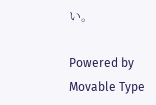い。

Powered by
Movable Type